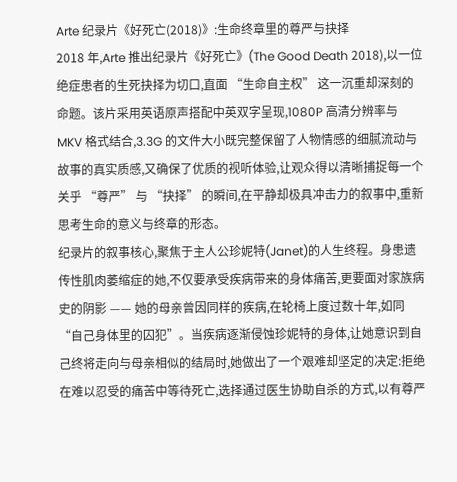Arte 纪录片《好死亡(2018)》:生命终章里的尊严与抉择
2018 年,Arte 推出纪录片《好死亡》(The Good Death 2018),以一位绝症患者的生死抉择为切口,直面 “生命自主权” 这一沉重却深刻的命题。该片采用英语原声搭配中英双字呈现,1080P 高清分辨率与 MKV 格式结合,3.3G 的文件大小既完整保留了人物情感的细腻流动与故事的真实质感,又确保了优质的视听体验,让观众得以清晰捕捉每一个关乎 “尊严” 与 “抉择” 的瞬间,在平静却极具冲击力的叙事中,重新思考生命的意义与终章的形态。
纪录片的叙事核心,聚焦于主人公珍妮特(Janet)的人生终程。身患遗传性肌肉萎缩症的她,不仅要承受疾病带来的身体痛苦,更要面对家族病史的阴影 —— 她的母亲曾因同样的疾病,在轮椅上度过数十年,如同 “自己身体里的囚犯”。当疾病逐渐侵蚀珍妮特的身体,让她意识到自己终将走向与母亲相似的结局时,她做出了一个艰难却坚定的决定:拒绝在难以忍受的痛苦中等待死亡,选择通过医生协助自杀的方式,以有尊严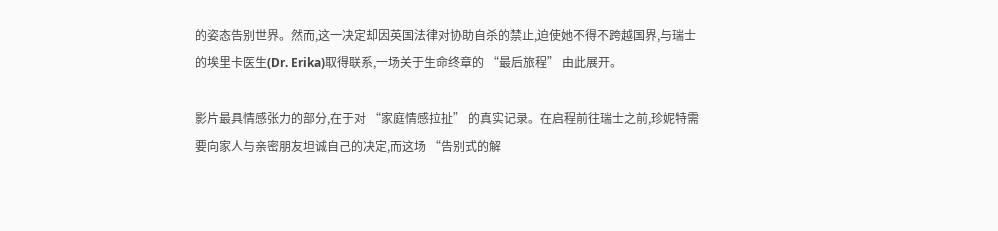的姿态告别世界。然而,这一决定却因英国法律对协助自杀的禁止,迫使她不得不跨越国界,与瑞士的埃里卡医生(Dr. Erika)取得联系,一场关于生命终章的 “最后旅程” 由此展开。

影片最具情感张力的部分,在于对 “家庭情感拉扯” 的真实记录。在启程前往瑞士之前,珍妮特需要向家人与亲密朋友坦诚自己的决定,而这场 “告别式的解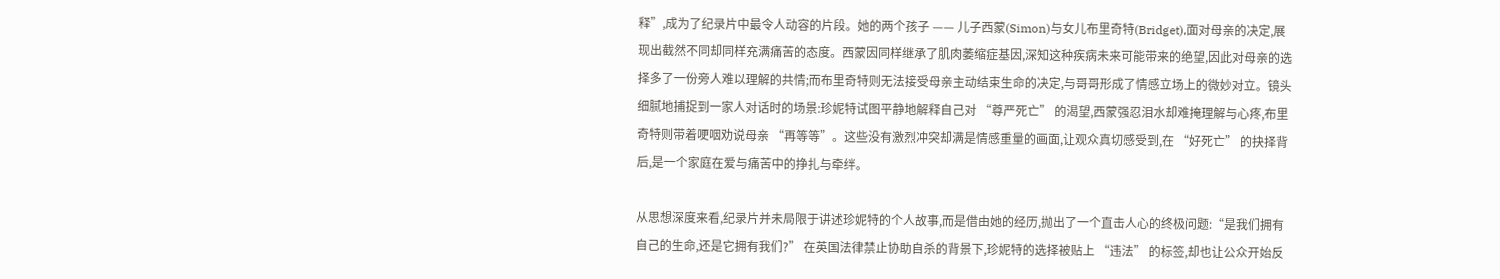释”,成为了纪录片中最令人动容的片段。她的两个孩子 —— 儿子西蒙(Simon)与女儿布里奇特(Bridget),面对母亲的决定,展现出截然不同却同样充满痛苦的态度。西蒙因同样继承了肌肉萎缩症基因,深知这种疾病未来可能带来的绝望,因此对母亲的选择多了一份旁人难以理解的共情;而布里奇特则无法接受母亲主动结束生命的决定,与哥哥形成了情感立场上的微妙对立。镜头细腻地捕捉到一家人对话时的场景:珍妮特试图平静地解释自己对 “尊严死亡” 的渴望,西蒙强忍泪水却难掩理解与心疼,布里奇特则带着哽咽劝说母亲 “再等等”。这些没有激烈冲突却满是情感重量的画面,让观众真切感受到,在 “好死亡” 的抉择背后,是一个家庭在爱与痛苦中的挣扎与牵绊。

从思想深度来看,纪录片并未局限于讲述珍妮特的个人故事,而是借由她的经历,抛出了一个直击人心的终极问题:“是我们拥有自己的生命,还是它拥有我们?” 在英国法律禁止协助自杀的背景下,珍妮特的选择被贴上 “违法” 的标签,却也让公众开始反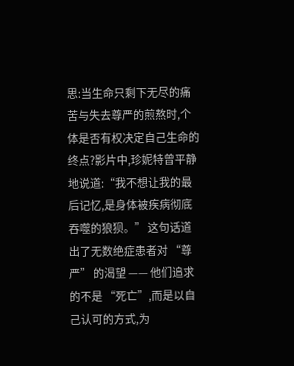思:当生命只剩下无尽的痛苦与失去尊严的煎熬时,个体是否有权决定自己生命的终点?影片中,珍妮特曾平静地说道:“我不想让我的最后记忆,是身体被疾病彻底吞噬的狼狈。” 这句话道出了无数绝症患者对 “尊严” 的渴望 —— 他们追求的不是 “死亡”,而是以自己认可的方式,为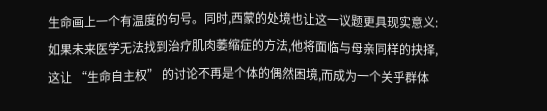生命画上一个有温度的句号。同时,西蒙的处境也让这一议题更具现实意义:如果未来医学无法找到治疗肌肉萎缩症的方法,他将面临与母亲同样的抉择,这让 “生命自主权” 的讨论不再是个体的偶然困境,而成为一个关乎群体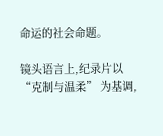命运的社会命题。

镜头语言上,纪录片以 “克制与温柔” 为基调,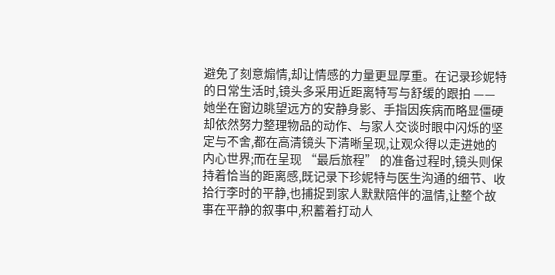避免了刻意煽情,却让情感的力量更显厚重。在记录珍妮特的日常生活时,镜头多采用近距离特写与舒缓的跟拍 —— 她坐在窗边眺望远方的安静身影、手指因疾病而略显僵硬却依然努力整理物品的动作、与家人交谈时眼中闪烁的坚定与不舍,都在高清镜头下清晰呈现,让观众得以走进她的内心世界;而在呈现 “最后旅程” 的准备过程时,镜头则保持着恰当的距离感,既记录下珍妮特与医生沟通的细节、收拾行李时的平静,也捕捉到家人默默陪伴的温情,让整个故事在平静的叙事中,积蓄着打动人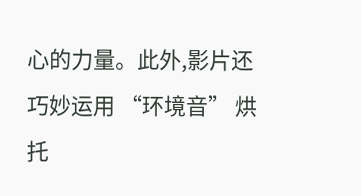心的力量。此外,影片还巧妙运用 “环境音” 烘托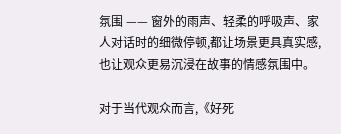氛围 —— 窗外的雨声、轻柔的呼吸声、家人对话时的细微停顿,都让场景更具真实感,也让观众更易沉浸在故事的情感氛围中。

对于当代观众而言,《好死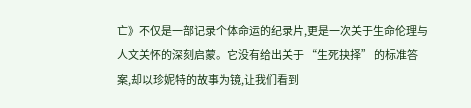亡》不仅是一部记录个体命运的纪录片,更是一次关于生命伦理与人文关怀的深刻启蒙。它没有给出关于 “生死抉择” 的标准答案,却以珍妮特的故事为镜,让我们看到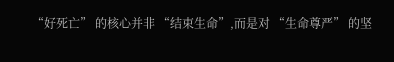“好死亡” 的核心并非 “结束生命”,而是对 “生命尊严” 的坚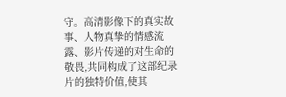守。高清影像下的真实故事、人物真挚的情感流露、影片传递的对生命的敬畏,共同构成了这部纪录片的独特价值,使其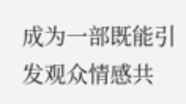成为一部既能引发观众情感共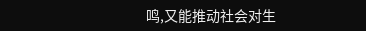鸣,又能推动社会对生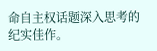命自主权话题深入思考的纪实佳作。